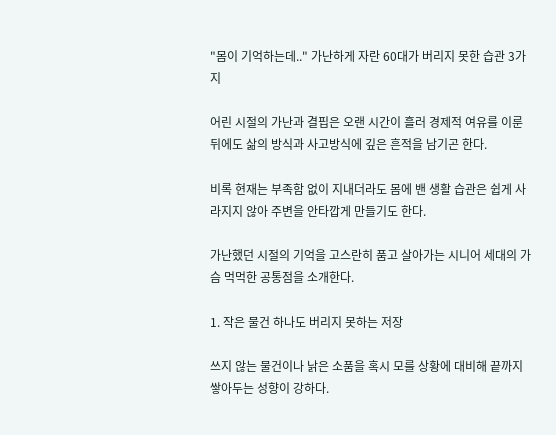"몸이 기억하는데.." 가난하게 자란 60대가 버리지 못한 습관 3가지

어린 시절의 가난과 결핍은 오랜 시간이 흘러 경제적 여유를 이룬 뒤에도 삶의 방식과 사고방식에 깊은 흔적을 남기곤 한다.

비록 현재는 부족함 없이 지내더라도 몸에 밴 생활 습관은 쉽게 사라지지 않아 주변을 안타깝게 만들기도 한다.

가난했던 시절의 기억을 고스란히 품고 살아가는 시니어 세대의 가슴 먹먹한 공통점을 소개한다.

1. 작은 물건 하나도 버리지 못하는 저장

쓰지 않는 물건이나 낡은 소품을 혹시 모를 상황에 대비해 끝까지 쌓아두는 성향이 강하다.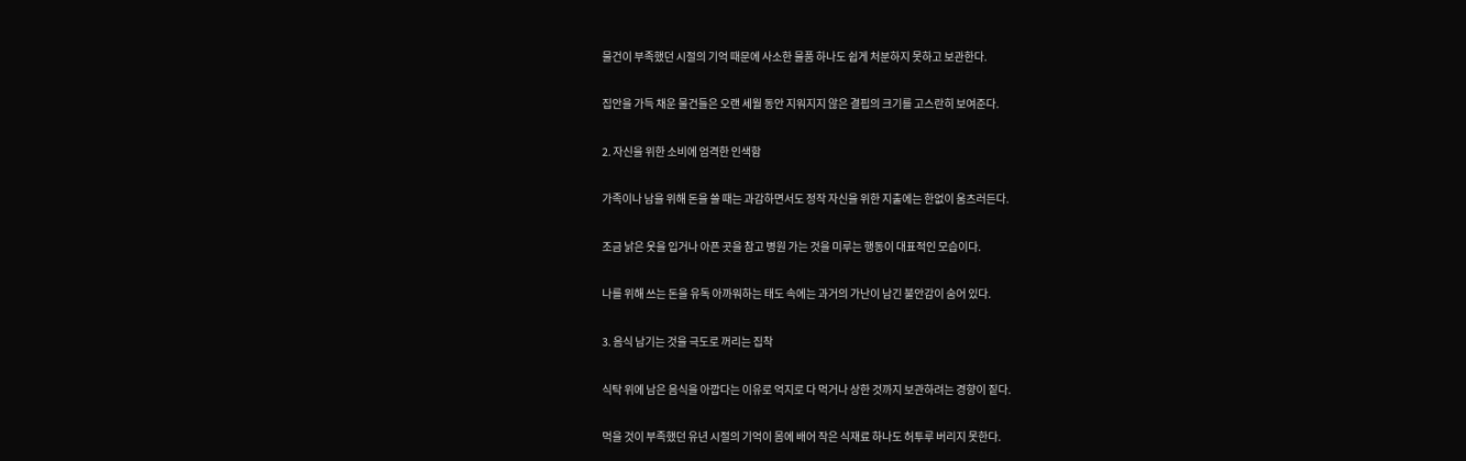물건이 부족했던 시절의 기억 때문에 사소한 물품 하나도 쉽게 처분하지 못하고 보관한다.

집안을 가득 채운 물건들은 오랜 세월 동안 지워지지 않은 결핍의 크기를 고스란히 보여준다.

2. 자신을 위한 소비에 엄격한 인색함

가족이나 남을 위해 돈을 쓸 때는 과감하면서도 정작 자신을 위한 지출에는 한없이 움츠러든다.

조금 낡은 옷을 입거나 아픈 곳을 참고 병원 가는 것을 미루는 행동이 대표적인 모습이다.

나를 위해 쓰는 돈을 유독 아까워하는 태도 속에는 과거의 가난이 남긴 불안감이 숨어 있다.

3. 음식 남기는 것을 극도로 꺼리는 집착

식탁 위에 남은 음식을 아깝다는 이유로 억지로 다 먹거나 상한 것까지 보관하려는 경향이 짙다.

먹을 것이 부족했던 유년 시절의 기억이 몸에 배어 작은 식재료 하나도 허투루 버리지 못한다.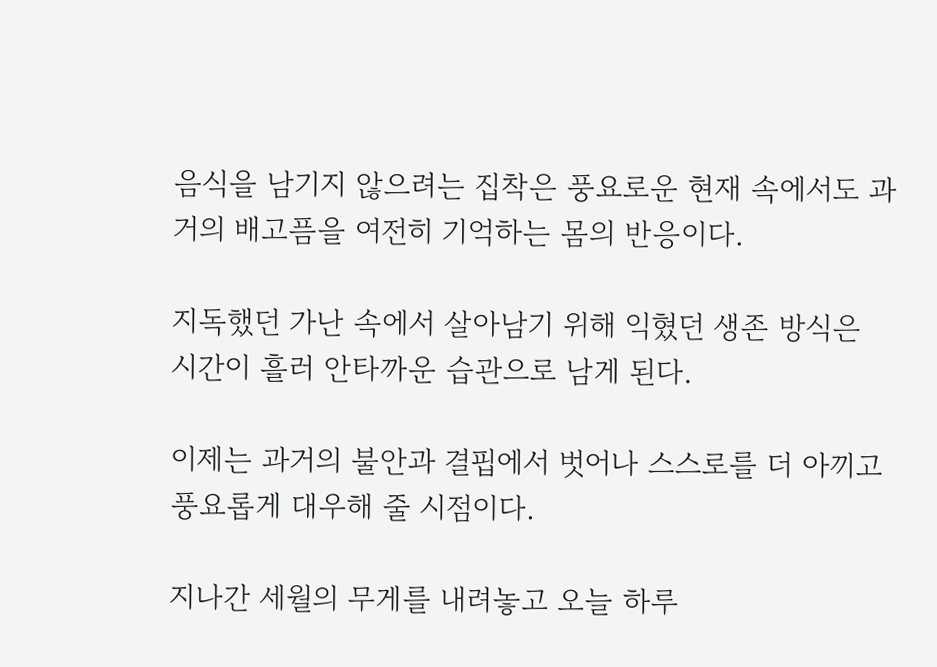음식을 남기지 않으려는 집착은 풍요로운 현재 속에서도 과거의 배고픔을 여전히 기억하는 몸의 반응이다.

지독했던 가난 속에서 살아남기 위해 익혔던 생존 방식은 시간이 흘러 안타까운 습관으로 남게 된다.

이제는 과거의 불안과 결핍에서 벗어나 스스로를 더 아끼고 풍요롭게 대우해 줄 시점이다.

지나간 세월의 무게를 내려놓고 오늘 하루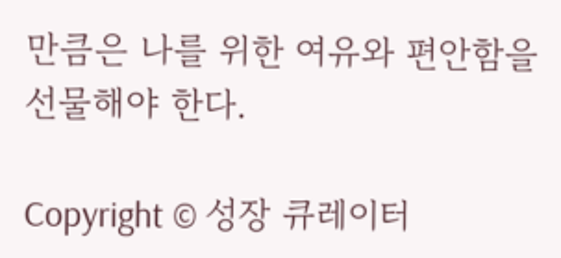만큼은 나를 위한 여유와 편안함을 선물해야 한다.

Copyright © 성장 큐레이터